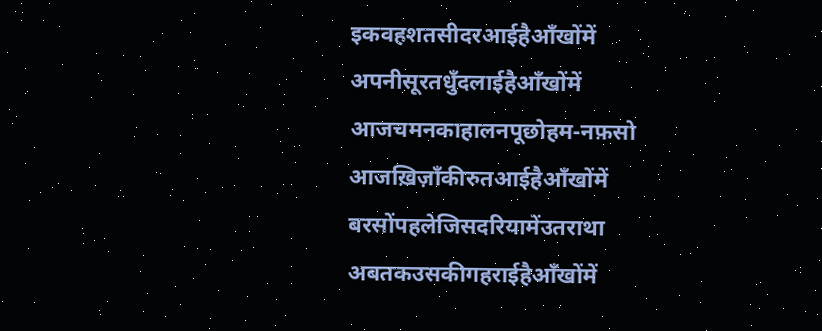इकवहशतसीदरआईहैआँखोंमें
अपनीसूरतधुँदलाईहैआँखोंमें
आजचमनकाहालनपूछोहम-नफ़सो
आजख़िज़ाँकीरुतआईहैआँखोंमें
बरसोंपहलेजिसदरियामेंउतराथा
अबतकउसकीगहराईहैआँखोंमें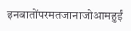इनबातोंपरमतजानाजोआमहुईं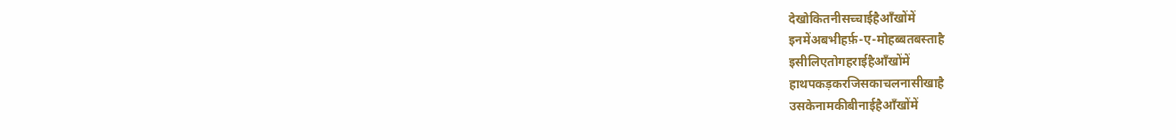देखोकितनीसच्चाईहैआँखोंमें
इनमेंअबभीहर्फ़-ए-मोहब्बतबस्ताहै
इसीलिएतोगहराईहैआँखोंमें
हाथपकड़करजिसकाचलनासीखाहै
उसकेनामकीबीनाईहैआँखोंमें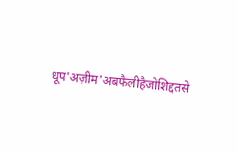धूप'अज़ीम'अबफैलीहैजोशिद्दतसे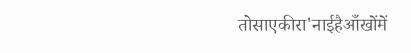तोसाएकीरा'नाईहैआँखोंमें